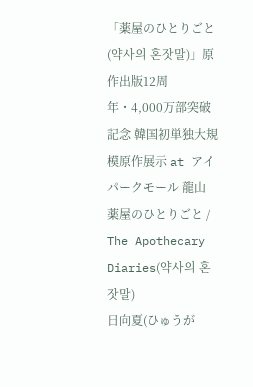「薬屋のひとりごと(약사의 혼잣말)」原作出版12周年・4,000万部突破記念 韓国初単独大規模原作展示 at アイパークモール 龍山
薬屋のひとりごと / The Apothecary Diaries(약사의 혼잣말)
日向夏(ひゅうが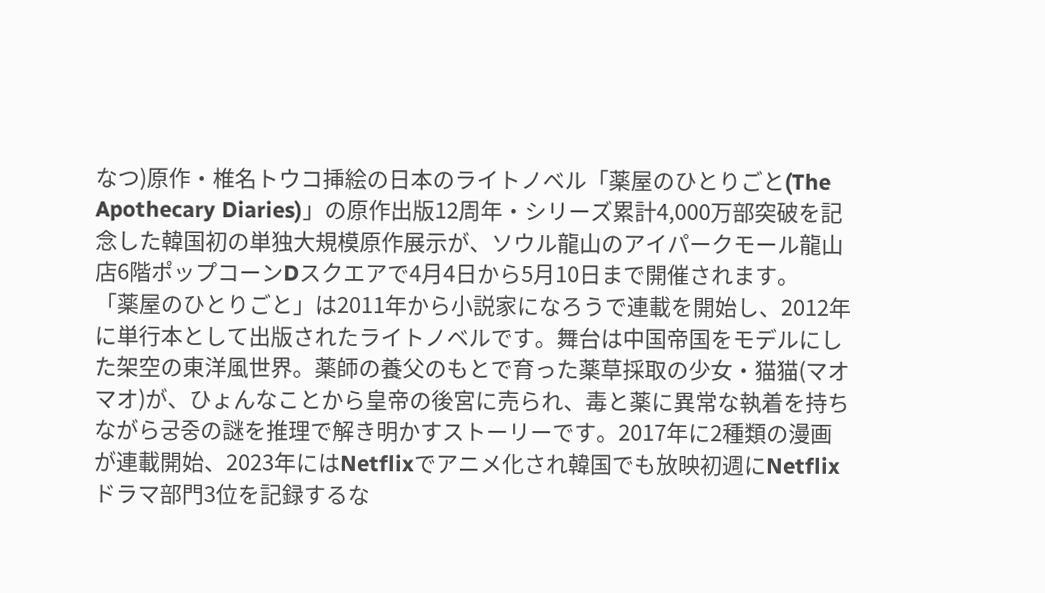なつ)原作・椎名トウコ挿絵の日本のライトノベル「薬屋のひとりごと(The Apothecary Diaries)」の原作出版12周年・シリーズ累計4,000万部突破を記念した韓国初の単独大規模原作展示が、ソウル龍山のアイパークモール龍山店6階ポップコーンDスクエアで4月4日から5月10日まで開催されます。
「薬屋のひとりごと」は2011年から小説家になろうで連載を開始し、2012年に単行本として出版されたライトノベルです。舞台は中国帝国をモデルにした架空の東洋風世界。薬師の養父のもとで育った薬草採取の少女・猫猫(マオマオ)が、ひょんなことから皇帝の後宮に売られ、毒と薬に異常な執着を持ちながら궁중の謎を推理で解き明かすストーリーです。2017年に2種類の漫画が連載開始、2023年にはNetflixでアニメ化され韓国でも放映初週にNetflixドラマ部門3位を記録するな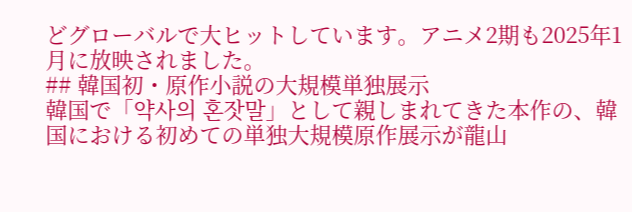どグローバルで大ヒットしています。アニメ2期も2025年1月に放映されました。
## 韓国初・原作小説の大規模単独展示
韓国で「약사의 혼잣말」として親しまれてきた本作の、韓国における初めての単独大規模原作展示が龍山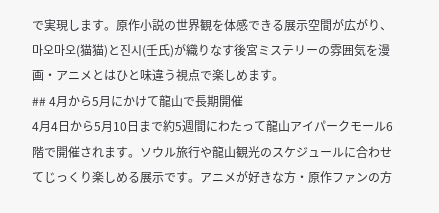で実現します。原作小説の世界観を体感できる展示空間が広がり、마오마오(猫猫)と진시(壬氏)が織りなす後宮ミステリーの雰囲気を漫画・アニメとはひと味違う視点で楽しめます。
## 4月から5月にかけて龍山で長期開催
4月4日から5月10日まで約5週間にわたって龍山アイパークモール6階で開催されます。ソウル旅行や龍山観光のスケジュールに合わせてじっくり楽しめる展示です。アニメが好きな方・原作ファンの方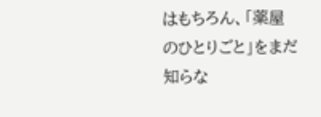はもちろん、「薬屋のひとりごと」をまだ知らな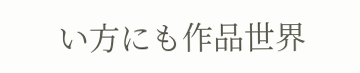い方にも作品世界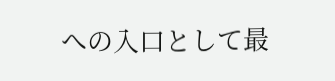への入口として最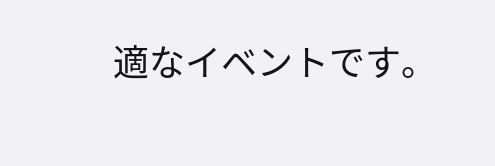適なイベントです。